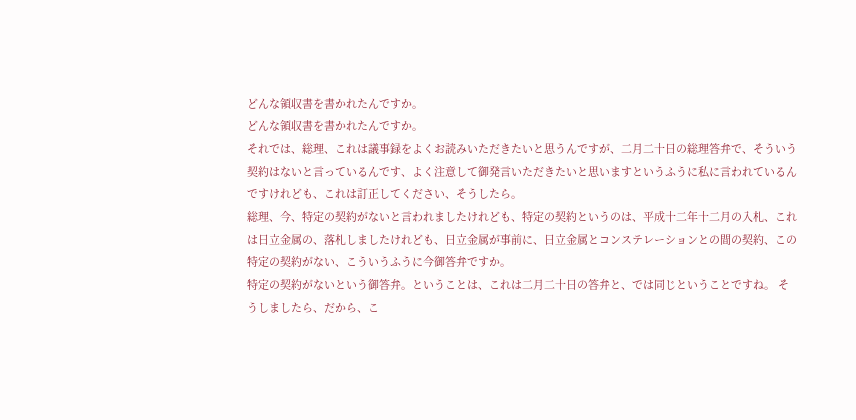どんな領収書を書かれたんですか。
どんな領収書を書かれたんですか。
それでは、総理、これは議事録をよくお読みいただきたいと思うんですが、二月二十日の総理答弁で、そういう契約はないと言っているんです、よく注意して御発言いただきたいと思いますというふうに私に言われているんですけれども、これは訂正してください、そうしたら。
総理、今、特定の契約がないと言われましたけれども、特定の契約というのは、平成十二年十二月の入札、これは日立金属の、落札しましたけれども、日立金属が事前に、日立金属とコンステレーションとの間の契約、この特定の契約がない、こういうふうに今御答弁ですか。
特定の契約がないという御答弁。ということは、これは二月二十日の答弁と、では同じということですね。 そうしましたら、だから、こ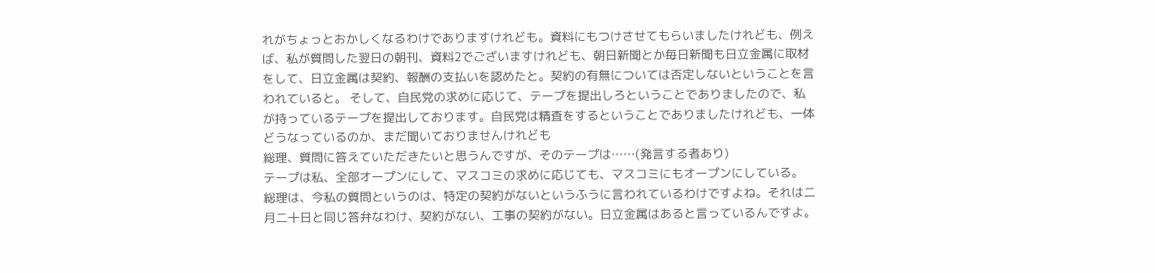れがちょっとおかしくなるわけでありますけれども。資料にもつけさせてもらいましたけれども、例えば、私が質問した翌日の朝刊、資料2でございますけれども、朝日新聞とか毎日新聞も日立金属に取材をして、日立金属は契約、報酬の支払いを認めたと。契約の有無については否定しないということを言われていると。 そして、自民党の求めに応じて、テープを提出しろということでありましたので、私が持っているテープを提出しております。自民党は精査をするということでありましたけれども、一体どうなっているのか、まだ聞いておりませんけれども
総理、質問に答えていただきたいと思うんですが、そのテープは……(発言する者あり)
テープは私、全部オープンにして、マスコミの求めに応じても、マスコミにもオープンにしている。 総理は、今私の質問というのは、特定の契約がないというふうに言われているわけですよね。それは二月二十日と同じ答弁なわけ、契約がない、工事の契約がない。日立金属はあると言っているんですよ。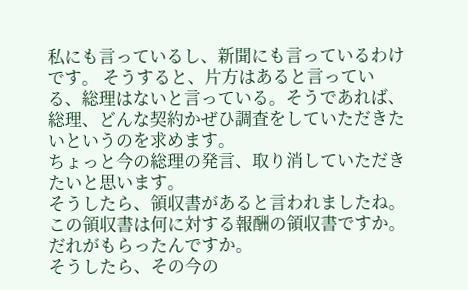私にも言っているし、新聞にも言っているわけです。 そうすると、片方はあると言っている、総理はないと言っている。そうであれば、総理、どんな契約かぜひ調査をしていただきたいというのを求めます。
ちょっと今の総理の発言、取り消していただきたいと思います。
そうしたら、領収書があると言われましたね。この領収書は何に対する報酬の領収書ですか。だれがもらったんですか。
そうしたら、その今の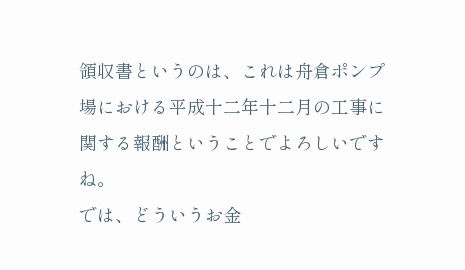領収書というのは、これは舟倉ポンプ場における平成十二年十二月の工事に関する報酬ということでよろしいですね。
では、どういうお金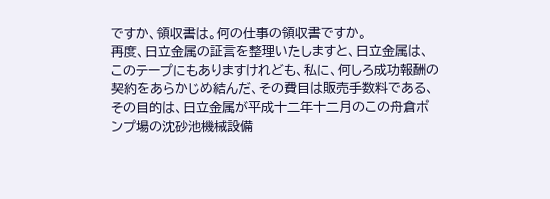ですか、領収書は。何の仕事の領収書ですか。
再度、日立金属の証言を整理いたしますと、日立金属は、このテープにもありますけれども、私に、何しろ成功報酬の契約をあらかじめ結んだ、その費目は販売手数料である、その目的は、日立金属が平成十二年十二月のこの舟倉ポンプ場の沈砂池機械設備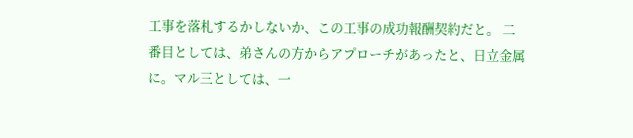工事を落札するかしないか、この工事の成功報酬契約だと。 二番目としては、弟さんの方からアプローチがあったと、日立金属に。マル三としては、一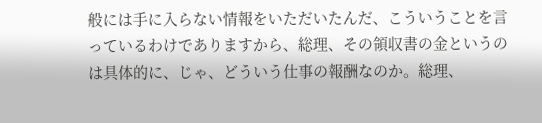般には手に入らない情報をいただいたんだ、こういうことを言っているわけでありますから、総理、その領収書の金というのは具体的に、じゃ、どういう仕事の報酬なのか。総理、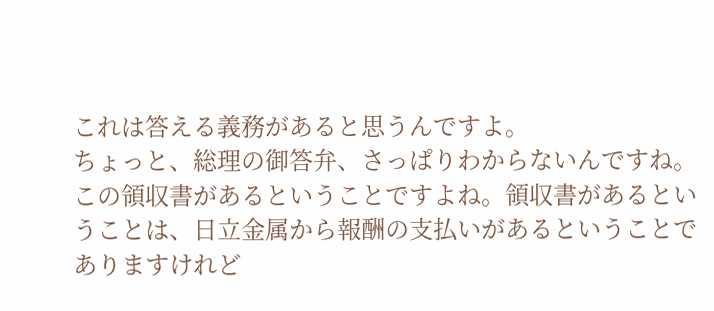これは答える義務があると思うんですよ。
ちょっと、総理の御答弁、さっぱりわからないんですね。この領収書があるということですよね。領収書があるということは、日立金属から報酬の支払いがあるということでありますけれど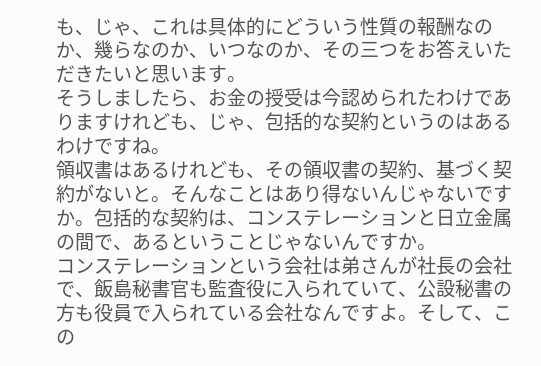も、じゃ、これは具体的にどういう性質の報酬なのか、幾らなのか、いつなのか、その三つをお答えいただきたいと思います。
そうしましたら、お金の授受は今認められたわけでありますけれども、じゃ、包括的な契約というのはあるわけですね。
領収書はあるけれども、その領収書の契約、基づく契約がないと。そんなことはあり得ないんじゃないですか。包括的な契約は、コンステレーションと日立金属の間で、あるということじゃないんですか。
コンステレーションという会社は弟さんが社長の会社で、飯島秘書官も監査役に入られていて、公設秘書の方も役員で入られている会社なんですよ。そして、この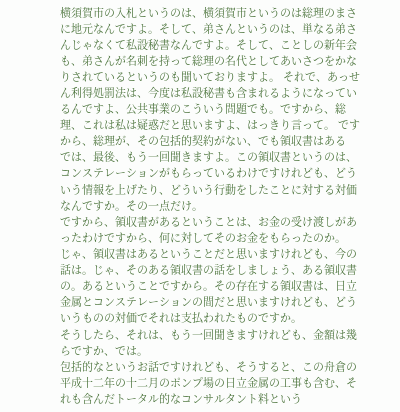横須賀市の入札というのは、横須賀市というのは総理のまさに地元なんですよ。そして、弟さんというのは、単なる弟さんじゃなくて私設秘書なんですよ。そして、ことしの新年会も、弟さんが名刺を持って総理の名代としてあいさつをかなりされているというのも聞いておりますよ。 それで、あっせん利得処罰法は、今度は私設秘書も含まれるようになっているんですよ、公共事業のこういう問題でも。ですから、総理、これは私は疑惑だと思いますよ、はっきり言って。 ですから、総理が、その包括的契約がない、でも領収書はある
では、最後、もう一回聞きますよ。この領収書というのは、コンステレーションがもらっているわけですけれども、どういう情報を上げたり、どういう行動をしたことに対する対価なんですか。その一点だけ。
ですから、領収書があるということは、お金の受け渡しがあったわけですから、何に対してそのお金をもらったのか。
じゃ、領収書はあるということだと思いますけれども、今の話は。じゃ、そのある領収書の話をしましょう、ある領収書の。あるということですから。その存在する領収書は、日立金属とコンステレーションの間だと思いますけれども、どういうものの対価でそれは支払われたものですか。
そうしたら、それは、もう一回聞きますけれども、金額は幾らですか、では。
包括的なというお話ですけれども、そうすると、この舟倉の平成十二年の十二月のポンプ場の日立金属の工事も含む、それも含んだトータル的なコンサルタント料という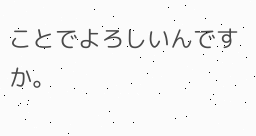ことでよろしいんですか。